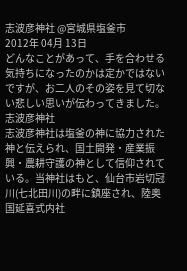志波彦神社 @宮城県塩釜市
2012年 04月 13日
どんなことがあって、手を合わせる気持ちになったのかは定かではないですが、お二人のその姿を見て切ない悲しい思いが伝わってきました。
志波彦神社
志波彦神社は塩釜の神に協力された神と伝えられ、国土開発・産業振興・農耕守護の神として信仰されている。当神社はもと、仙台市岩切冠川(七北田川)の畔に鎮座され、陸奥国延喜式内社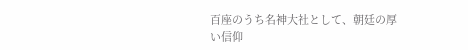百座のうち名神大社として、朝廷の厚い信仰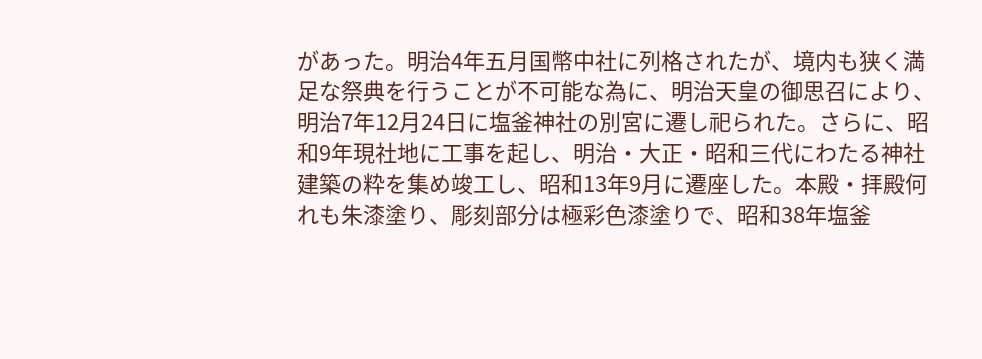があった。明治4年五月国幣中社に列格されたが、境内も狭く満足な祭典を行うことが不可能な為に、明治天皇の御思召により、明治7年12月24日に塩釜神社の別宮に遷し祀られた。さらに、昭和9年現社地に工事を起し、明治・大正・昭和三代にわたる神社建築の粋を集め竣工し、昭和13年9月に遷座した。本殿・拝殿何れも朱漆塗り、彫刻部分は極彩色漆塗りで、昭和38年塩釜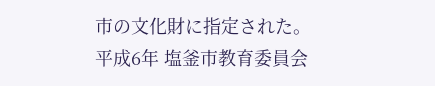市の文化財に指定された。
平成6年 塩釜市教育委員会